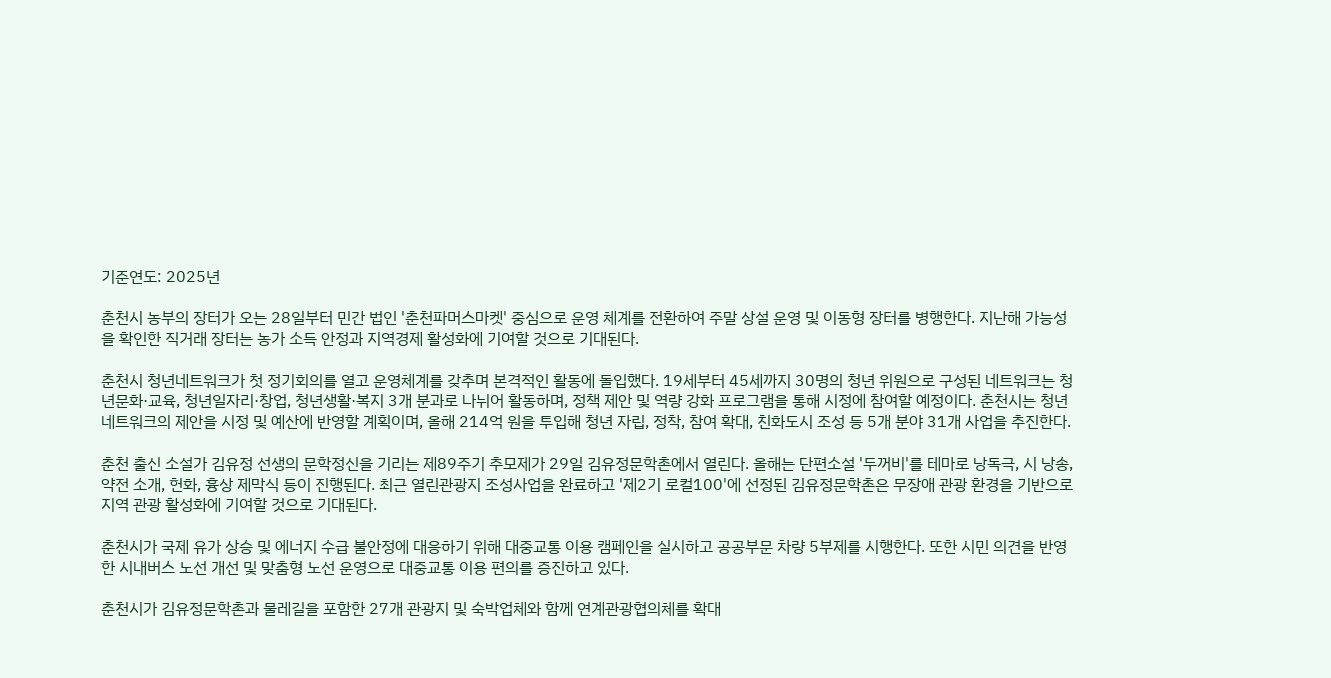기준연도: 2025년

춘천시 농부의 장터가 오는 28일부터 민간 법인 '춘천파머스마켓' 중심으로 운영 체계를 전환하여 주말 상설 운영 및 이동형 장터를 병행한다. 지난해 가능성을 확인한 직거래 장터는 농가 소득 안정과 지역경제 활성화에 기여할 것으로 기대된다.

춘천시 청년네트워크가 첫 정기회의를 열고 운영체계를 갖추며 본격적인 활동에 돌입했다. 19세부터 45세까지 30명의 청년 위원으로 구성된 네트워크는 청년문화·교육, 청년일자리·창업, 청년생활·복지 3개 분과로 나뉘어 활동하며, 정책 제안 및 역량 강화 프로그램을 통해 시정에 참여할 예정이다. 춘천시는 청년네트워크의 제안을 시정 및 예산에 반영할 계획이며, 올해 214억 원을 투입해 청년 자립, 정착, 참여 확대, 친화도시 조성 등 5개 분야 31개 사업을 추진한다.

춘천 출신 소설가 김유정 선생의 문학정신을 기리는 제89주기 추모제가 29일 김유정문학촌에서 열린다. 올해는 단편소설 '두꺼비'를 테마로 낭독극, 시 낭송, 약전 소개, 헌화, 흉상 제막식 등이 진행된다. 최근 열린관광지 조성사업을 완료하고 '제2기 로컬100'에 선정된 김유정문학촌은 무장애 관광 환경을 기반으로 지역 관광 활성화에 기여할 것으로 기대된다.

춘천시가 국제 유가 상승 및 에너지 수급 불안정에 대응하기 위해 대중교통 이용 캠페인을 실시하고 공공부문 차량 5부제를 시행한다. 또한 시민 의견을 반영한 시내버스 노선 개선 및 맞춤형 노선 운영으로 대중교통 이용 편의를 증진하고 있다.

춘천시가 김유정문학촌과 물레길을 포함한 27개 관광지 및 숙박업체와 함께 연계관광협의체를 확대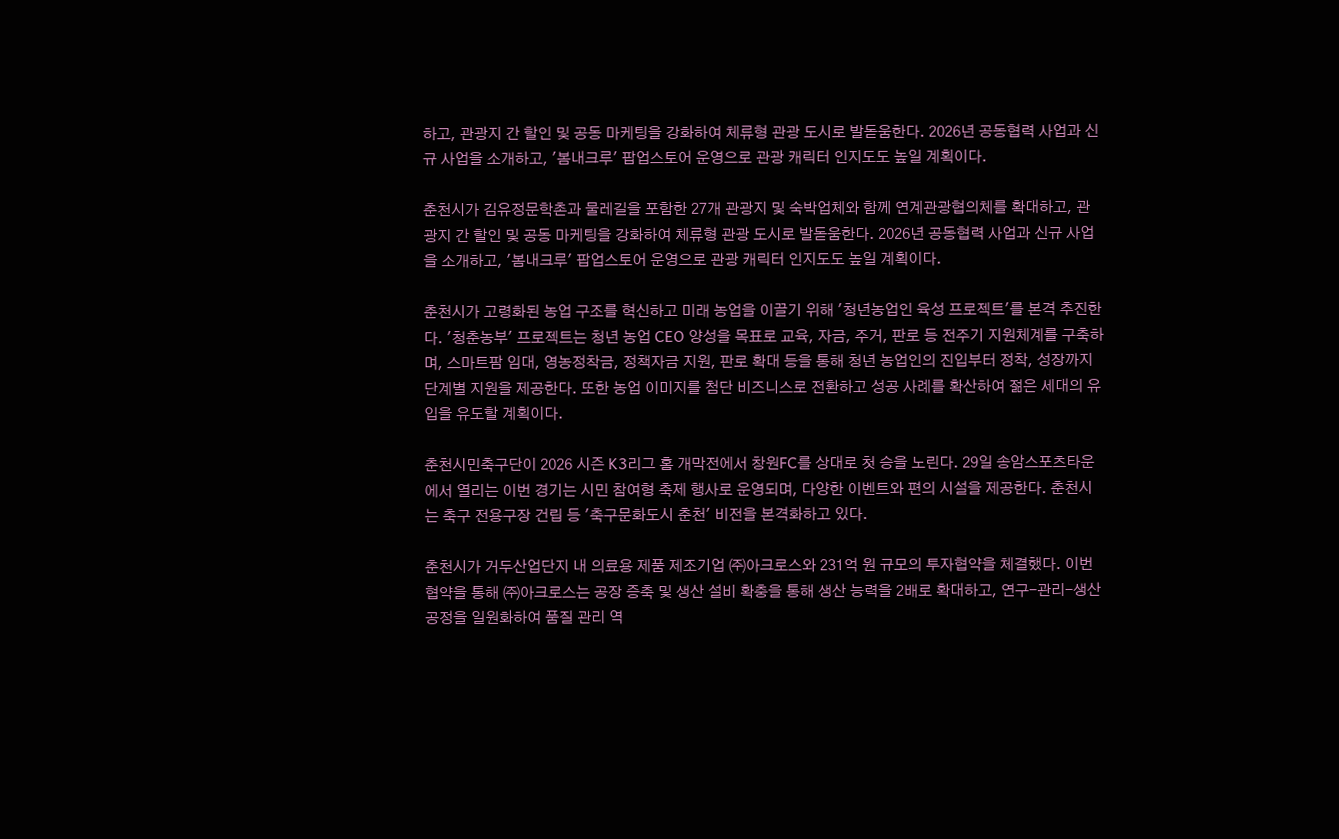하고, 관광지 간 할인 및 공동 마케팅을 강화하여 체류형 관광 도시로 발돋움한다. 2026년 공동협력 사업과 신규 사업을 소개하고, '봄내크루' 팝업스토어 운영으로 관광 캐릭터 인지도도 높일 계획이다.

춘천시가 김유정문학촌과 물레길을 포함한 27개 관광지 및 숙박업체와 함께 연계관광협의체를 확대하고, 관광지 간 할인 및 공동 마케팅을 강화하여 체류형 관광 도시로 발돋움한다. 2026년 공동협력 사업과 신규 사업을 소개하고, '봄내크루' 팝업스토어 운영으로 관광 캐릭터 인지도도 높일 계획이다.

춘천시가 고령화된 농업 구조를 혁신하고 미래 농업을 이끌기 위해 '청년농업인 육성 프로젝트'를 본격 추진한다. '청춘농부' 프로젝트는 청년 농업 CEO 양성을 목표로 교육, 자금, 주거, 판로 등 전주기 지원체계를 구축하며, 스마트팜 임대, 영농정착금, 정책자금 지원, 판로 확대 등을 통해 청년 농업인의 진입부터 정착, 성장까지 단계별 지원을 제공한다. 또한 농업 이미지를 첨단 비즈니스로 전환하고 성공 사례를 확산하여 젊은 세대의 유입을 유도할 계획이다.

춘천시민축구단이 2026 시즌 K3리그 홈 개막전에서 창원FC를 상대로 첫 승을 노린다. 29일 송암스포츠타운에서 열리는 이번 경기는 시민 참여형 축제 행사로 운영되며, 다양한 이벤트와 편의 시설을 제공한다. 춘천시는 축구 전용구장 건립 등 '축구문화도시 춘천' 비전을 본격화하고 있다.

춘천시가 거두산업단지 내 의료용 제품 제조기업 ㈜아크로스와 231억 원 규모의 투자협약을 체결했다. 이번 협약을 통해 ㈜아크로스는 공장 증축 및 생산 설비 확충을 통해 생산 능력을 2배로 확대하고, 연구-관리-생산 공정을 일원화하여 품질 관리 역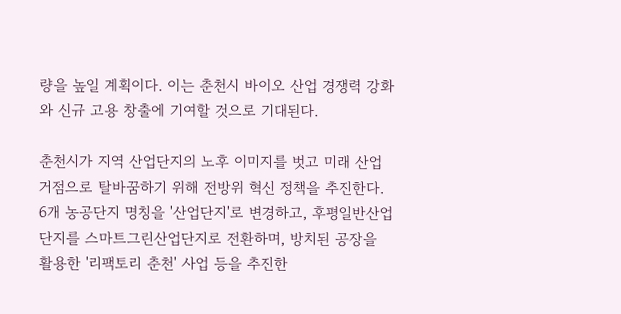량을 높일 계획이다. 이는 춘천시 바이오 산업 경쟁력 강화와 신규 고용 창출에 기여할 것으로 기대된다.

춘천시가 지역 산업단지의 노후 이미지를 벗고 미래 산업 거점으로 탈바꿈하기 위해 전방위 혁신 정책을 추진한다. 6개 농공단지 명칭을 '산업단지'로 변경하고, 후평일반산업단지를 스마트그린산업단지로 전환하며, 방치된 공장을 활용한 '리팩토리 춘천' 사업 등을 추진한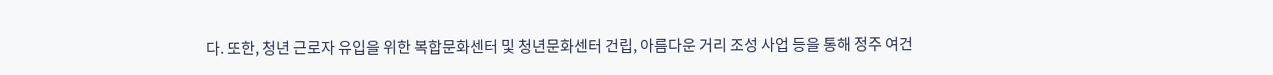다. 또한, 청년 근로자 유입을 위한 복합문화센터 및 청년문화센터 건립, 아름다운 거리 조성 사업 등을 통해 정주 여건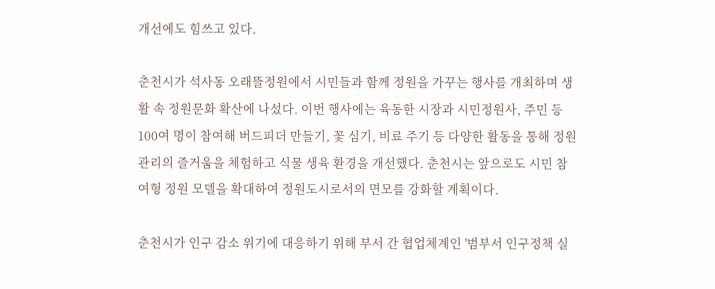개선에도 힘쓰고 있다.

춘천시가 석사동 오래뜰정원에서 시민들과 함께 정원을 가꾸는 행사를 개최하며 생활 속 정원문화 확산에 나섰다. 이번 행사에는 육동한 시장과 시민정원사, 주민 등 100여 명이 참여해 버드피더 만들기, 꽃 심기, 비료 주기 등 다양한 활동을 통해 정원 관리의 즐거움을 체험하고 식물 생육 환경을 개선했다. 춘천시는 앞으로도 시민 참여형 정원 모델을 확대하여 정원도시로서의 면모를 강화할 계획이다.

춘천시가 인구 감소 위기에 대응하기 위해 부서 간 협업체계인 '범부서 인구정책 실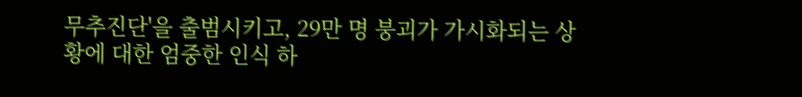무추진단'을 출범시키고, 29만 명 붕괴가 가시화되는 상황에 대한 엄중한 인식 하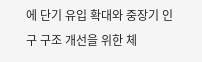에 단기 유입 확대와 중장기 인구 구조 개선을 위한 체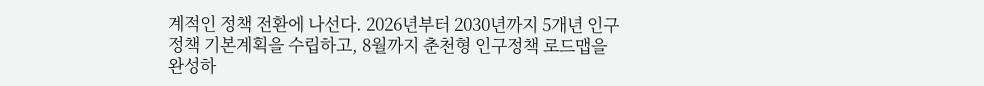계적인 정책 전환에 나선다. 2026년부터 2030년까지 5개년 인구정책 기본계획을 수립하고, 8월까지 춘천형 인구정책 로드맵을 완성하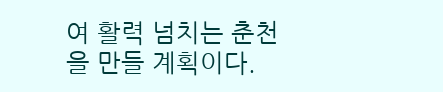여 활력 넘치는 춘천을 만들 계획이다.